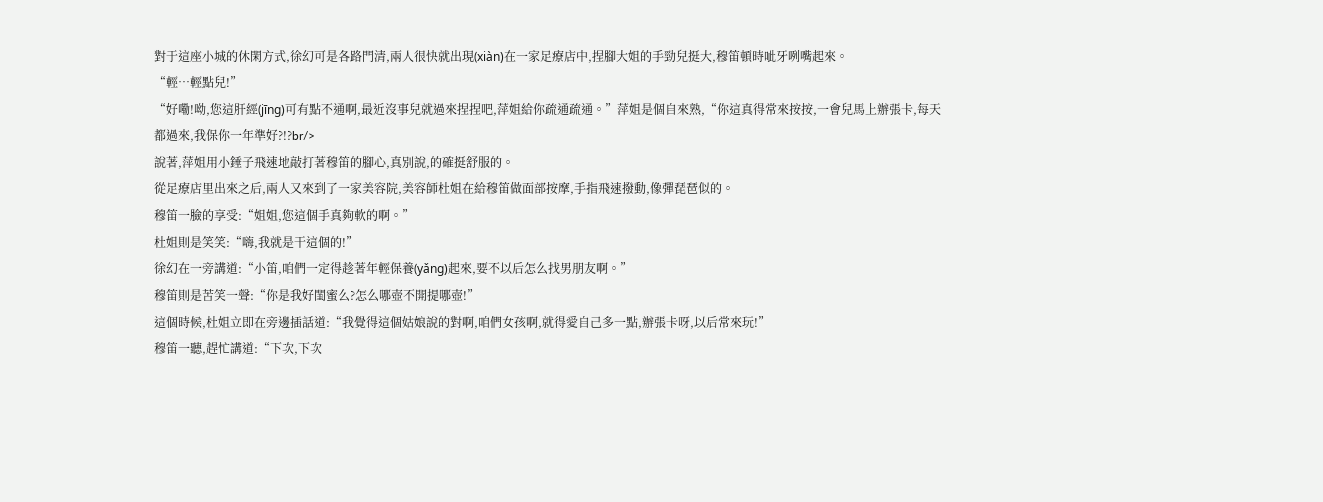對于這座小城的休閑方式,徐幻可是各路門清,兩人很快就出現(xiàn)在一家足療店中,捏腳大姐的手勁兒挺大,穆笛頓時呲牙咧嘴起來。
“輕…輕點兒!”
“好嘞!呦,您這肝經(jīng)可有點不通啊,最近沒事兒就過來捏捏吧,萍姐給你疏通疏通。”萍姐是個自來熟,“你這真得常來按按,一會兒馬上辦張卡,每天都過來,我保你一年準好?!?br/>
說著,萍姐用小錘子飛速地敲打著穆笛的腳心,真別說,的確挺舒服的。
從足療店里出來之后,兩人又來到了一家美容院,美容師杜姐在給穆笛做面部按摩,手指飛速撥動,像彈琵琶似的。
穆笛一臉的享受:“姐姐,您這個手真夠軟的啊。”
杜姐則是笑笑:“嗨,我就是干這個的!”
徐幻在一旁講道:“小笛,咱們一定得趁著年輕保養(yǎng)起來,要不以后怎么找男朋友啊。”
穆笛則是苦笑一聲:“你是我好閨蜜么?怎么哪壺不開提哪壺!”
這個時候,杜姐立即在旁邊插話道:“我覺得這個姑娘說的對啊,咱們女孩啊,就得愛自己多一點,辦張卡呀,以后常來玩!”
穆笛一聽,趕忙講道:“下次,下次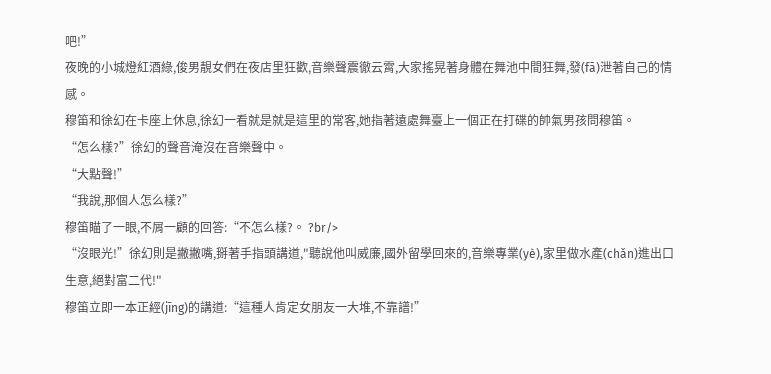吧!”
夜晚的小城燈紅酒綠,俊男靚女們在夜店里狂歡,音樂聲震徹云霄,大家搖晃著身體在舞池中間狂舞,發(fā)泄著自己的情感。
穆笛和徐幻在卡座上休息,徐幻一看就是就是這里的常客,她指著遠處舞臺上一個正在打碟的帥氣男孩問穆笛。
“怎么樣?”徐幻的聲音淹沒在音樂聲中。
“大點聲!”
“我說,那個人怎么樣?”
穆笛瞄了一眼,不屑一顧的回答:“不怎么樣?。 ?br/>
“沒眼光!”徐幻則是撇撇嘴,掰著手指頭講道,"聽說他叫威廉,國外留學回來的,音樂專業(yè),家里做水產(chǎn)進出口生意,絕對富二代!"
穆笛立即一本正經(jīng)的講道:“這種人肯定女朋友一大堆,不靠譜!”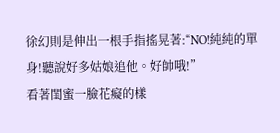徐幻則是伸出一根手指搖晃著:“NO!純純的單身!聽說好多姑娘追他。好帥哦!”
看著閨蜜一臉花癡的樣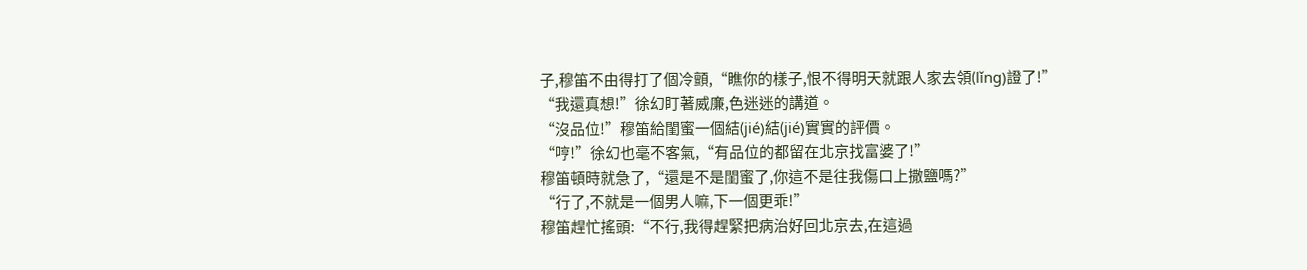子,穆笛不由得打了個冷顫,“瞧你的樣子,恨不得明天就跟人家去領(lǐng)證了!”
“我還真想!”徐幻盯著威廉,色迷迷的講道。
“沒品位!”穆笛給閨蜜一個結(jié)結(jié)實實的評價。
“哼!”徐幻也毫不客氣,“有品位的都留在北京找富婆了!”
穆笛頓時就急了,“還是不是閨蜜了,你這不是往我傷口上撒鹽嗎?”
“行了,不就是一個男人嘛,下一個更乖!”
穆笛趕忙搖頭:“不行,我得趕緊把病治好回北京去,在這過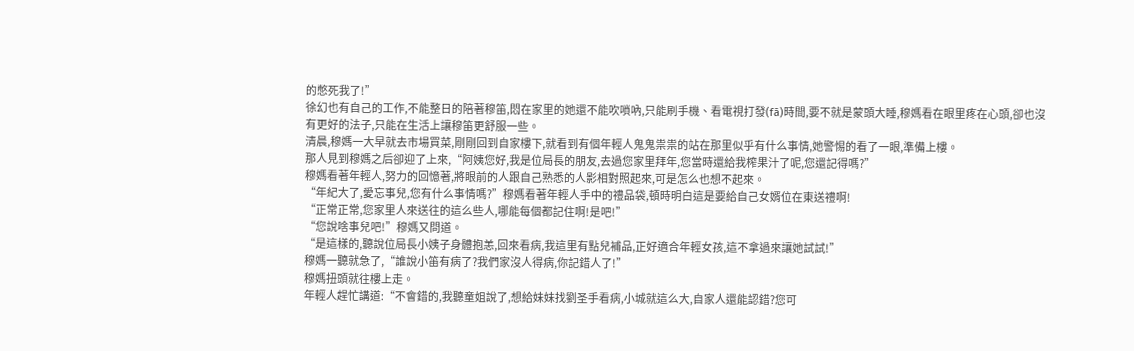的憋死我了!”
徐幻也有自己的工作,不能整日的陪著穆笛,悶在家里的她還不能吹嗩吶,只能刷手機、看電視打發(fā)時間,要不就是蒙頭大睡,穆媽看在眼里疼在心頭,卻也沒有更好的法子,只能在生活上讓穆笛更舒服一些。
清晨,穆媽一大早就去市場買菜,剛剛回到自家樓下,就看到有個年輕人鬼鬼祟祟的站在那里似乎有什么事情,她警惕的看了一眼,準備上樓。
那人見到穆媽之后卻迎了上來,“阿姨您好,我是位局長的朋友,去過您家里拜年,您當時還給我榨果汁了呢,您還記得嗎?”
穆媽看著年輕人,努力的回憶著,將眼前的人跟自己熟悉的人影相對照起來,可是怎么也想不起來。
“年紀大了,愛忘事兒,您有什么事情嗎?”穆媽看著年輕人手中的禮品袋,頓時明白這是要給自己女婿位在東送禮啊!
“正常正常,您家里人來送往的這么些人,哪能每個都記住啊!是吧!”
“您說啥事兒吧!”穆媽又問道。
“是這樣的,聽說位局長小姨子身體抱恙,回來看病,我這里有點兒補品,正好適合年輕女孩,這不拿過來讓她試試!”
穆媽一聽就急了,“誰說小笛有病了?我們家沒人得病,你記錯人了!”
穆媽扭頭就往樓上走。
年輕人趕忙講道:“不會錯的,我聽童姐說了,想給妹妹找劉圣手看病,小城就這么大,自家人還能認錯?您可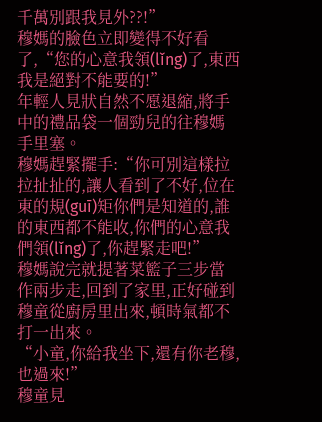千萬別跟我見外??!”
穆媽的臉色立即變得不好看了,“您的心意我領(lǐng)了,東西我是絕對不能要的!”
年輕人見狀自然不愿退縮,將手中的禮品袋一個勁兒的往穆媽手里塞。
穆媽趕緊擺手:“你可別這樣拉拉扯扯的,讓人看到了不好,位在東的規(guī)矩你們是知道的,誰的東西都不能收,你們的心意我們領(lǐng)了,你趕緊走吧!”
穆媽說完就提著菜籃子三步當作兩步走,回到了家里,正好碰到穆童從廚房里出來,頓時氣都不打一出來。
“小童,你給我坐下,還有你老穆,也過來!”
穆童見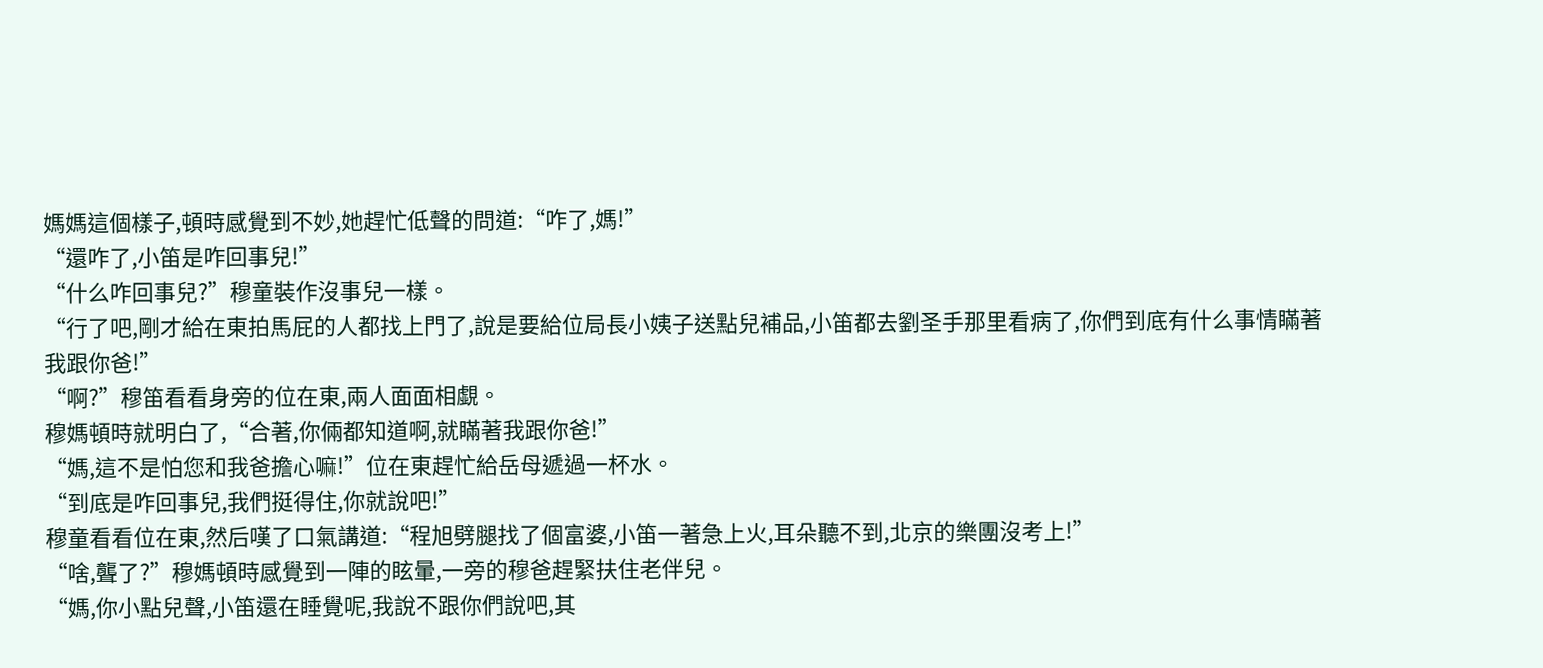媽媽這個樣子,頓時感覺到不妙,她趕忙低聲的問道:“咋了,媽!”
“還咋了,小笛是咋回事兒!”
“什么咋回事兒?”穆童裝作沒事兒一樣。
“行了吧,剛才給在東拍馬屁的人都找上門了,說是要給位局長小姨子送點兒補品,小笛都去劉圣手那里看病了,你們到底有什么事情瞞著我跟你爸!”
“啊?”穆笛看看身旁的位在東,兩人面面相覷。
穆媽頓時就明白了,“合著,你倆都知道啊,就瞞著我跟你爸!”
“媽,這不是怕您和我爸擔心嘛!”位在東趕忙給岳母遞過一杯水。
“到底是咋回事兒,我們挺得住,你就說吧!”
穆童看看位在東,然后嘆了口氣講道:“程旭劈腿找了個富婆,小笛一著急上火,耳朵聽不到,北京的樂團沒考上!”
“啥,聾了?”穆媽頓時感覺到一陣的眩暈,一旁的穆爸趕緊扶住老伴兒。
“媽,你小點兒聲,小笛還在睡覺呢,我說不跟你們說吧,其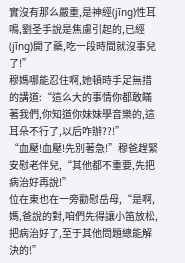實沒有那么嚴重,是神經(jīng)性耳鳴,劉圣手說是焦慮引起的,已經(jīng)開了藥,吃一段時間就沒事兒了!”
穆媽哪能忍住啊,她頓時手足無措的講道:“這么大的事情你都敢瞞著我們,你知道你妹妹學音樂的,這耳朵不行了,以后咋辦??!”
“血壓!血壓!先別著急!”穆爸趕緊安慰老伴兒,“其他都不重要,先把病治好再說!”
位在東也在一旁勸慰岳母,“是啊,媽,爸說的對,咱們先得讓小笛放松,把病治好了,至于其他問題總能解決的!”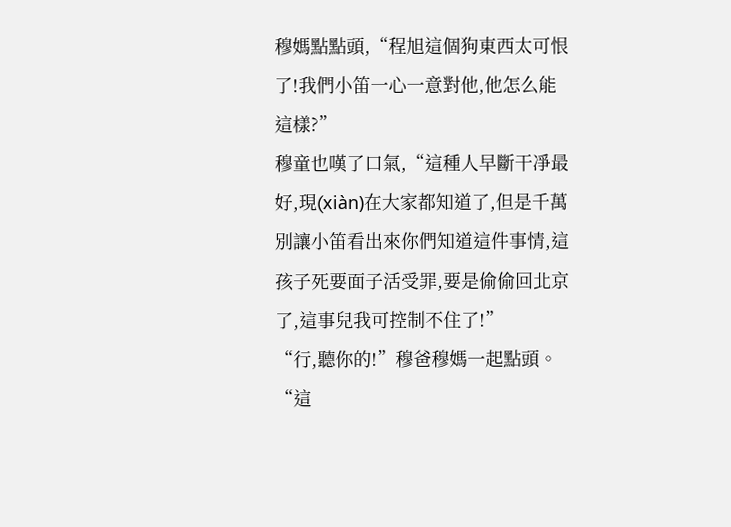穆媽點點頭,“程旭這個狗東西太可恨了!我們小笛一心一意對他,他怎么能這樣?”
穆童也嘆了口氣,“這種人早斷干凈最好,現(xiàn)在大家都知道了,但是千萬別讓小笛看出來你們知道這件事情,這孩子死要面子活受罪,要是偷偷回北京了,這事兒我可控制不住了!”
“行,聽你的!”穆爸穆媽一起點頭。
“這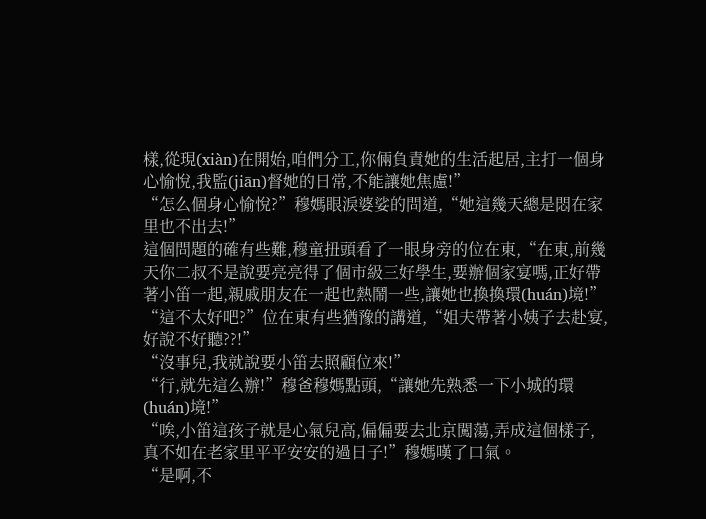樣,從現(xiàn)在開始,咱們分工,你倆負責她的生活起居,主打一個身心愉悅,我監(jiān)督她的日常,不能讓她焦慮!”
“怎么個身心愉悅?”穆媽眼淚婆娑的問道,“她這幾天總是悶在家里也不出去!”
這個問題的確有些難,穆童扭頭看了一眼身旁的位在東,“在東,前幾天你二叔不是說要亮亮得了個市級三好學生,要辦個家宴嗎,正好帶著小笛一起,親戚朋友在一起也熱鬧一些,讓她也換換環(huán)境!”
“這不太好吧?”位在東有些猶豫的講道,“姐夫帶著小姨子去赴宴,好說不好聽??!”
“沒事兒,我就說要小笛去照顧位來!”
“行,就先這么辦!”穆爸穆媽點頭,“讓她先熟悉一下小城的環(huán)境!”
“唉,小笛這孩子就是心氣兒高,偏偏要去北京闖蕩,弄成這個樣子,真不如在老家里平平安安的過日子!”穆媽嘆了口氣。
“是啊,不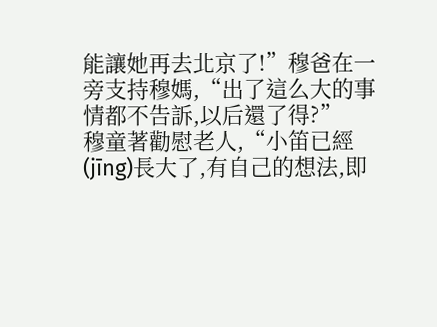能讓她再去北京了!”穆爸在一旁支持穆媽,“出了這么大的事情都不告訴,以后還了得?”
穆童著勸慰老人,“小笛已經(jīng)長大了,有自己的想法,即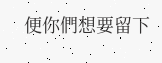便你們想要留下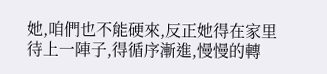她,咱們也不能硬來,反正她得在家里待上一陣子,得循序漸進,慢慢的轉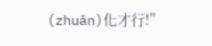(zhuǎn)化才行!”